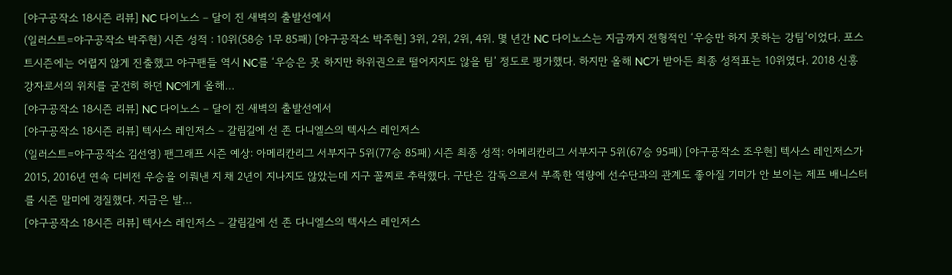[야구공작소 18시즌 리뷰] NC 다이노스 – 달이 진 새벽의 출발선에서
(일러스트=야구공작소 박주현) 시즌 성적 : 10위(58승 1무 85패) [야구공작소 박주현] 3위, 2위, 2위, 4위. 몇 년간 NC 다이노스는 지금까지 전형적인 ‘우승만 하지 못하는 강팀’이었다. 포스트시즌에는 어렵지 않게 진출했고 야구팬들 역시 NC를 ‘우승은 못 하지만 하위권으로 떨어지지도 않을 팀’ 정도로 평가했다. 하지만 올해 NC가 받아든 최종 성적표는 10위였다. 2018 신흥 강자로서의 위치를 굳건히 하던 NC에게 올해…
[야구공작소 18시즌 리뷰] NC 다이노스 – 달이 진 새벽의 출발선에서
[야구공작소 18시즌 리뷰] 텍사스 레인저스 – 갈림길에 선 존 다니엘스의 텍사스 레인저스
(일러스트=야구공작소 김선영) 팬그래프 시즌 예상: 아메리칸리그 서부지구 5위(77승 85패) 시즌 최종 성적: 아메리칸리그 서부지구 5위(67승 95패) [야구공작소 조우현] 텍사스 레인저스가 2015, 2016년 연속 디비전 우승을 이뤄낸 지 채 2년이 지나지도 않았는데 지구 꼴찌로 추락했다. 구단은 감독으로서 부족한 역량에 선수단과의 관계도 좋아질 기미가 안 보이는 제프 배니스터를 시즌 말미에 경질했다. 지금은 발…
[야구공작소 18시즌 리뷰] 텍사스 레인저스 – 갈림길에 선 존 다니엘스의 텍사스 레인저스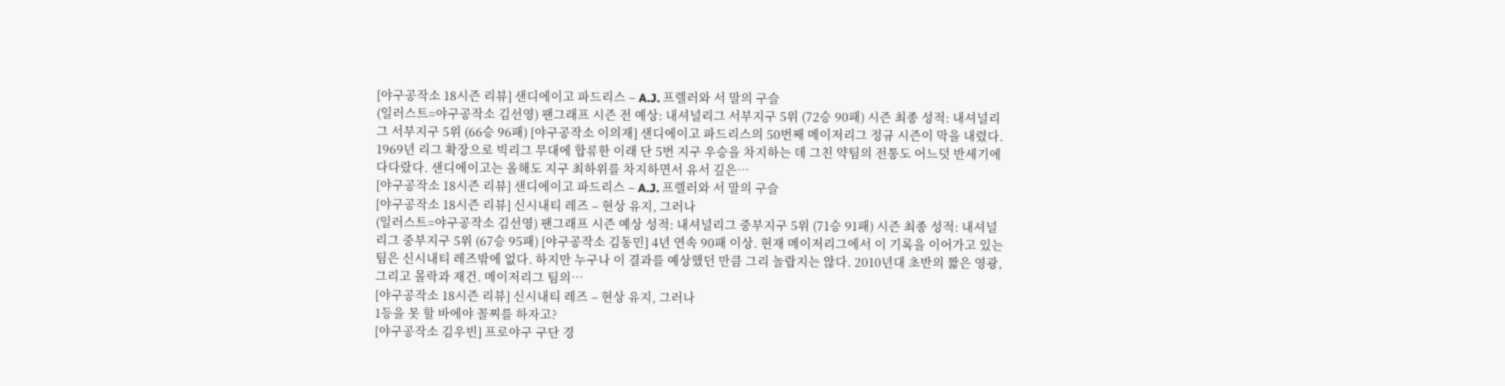[야구공작소 18시즌 리뷰] 샌디에이고 파드리스 – A.J. 프렐러와 서 말의 구슬
(일러스트=야구공작소 김선영) 팬그래프 시즌 전 예상: 내셔널리그 서부지구 5위 (72승 90패) 시즌 최종 성적: 내셔널리그 서부지구 5위 (66승 96패) [야구공작소 이의재] 샌디에이고 파드리스의 50번째 메이저리그 정규 시즌이 막을 내렸다. 1969년 리그 확장으로 빅리그 무대에 합류한 이래 단 5번 지구 우승을 차지하는 데 그친 약팀의 전통도 어느덧 반세기에 다다랐다. 샌디에이고는 올해도 지구 최하위를 차지하면서 유서 깊은…
[야구공작소 18시즌 리뷰] 샌디에이고 파드리스 – A.J. 프렐러와 서 말의 구슬
[야구공작소 18시즌 리뷰] 신시내티 레즈 – 현상 유지, 그러나
(일러스트=야구공작소 김선영) 팬그래프 시즌 예상 성적: 내셔널리그 중부지구 5위 (71승 91패) 시즌 최종 성적: 내셔널리그 중부지구 5위 (67승 95패) [야구공작소 김동민] 4년 연속 90패 이상. 현재 메이저리그에서 이 기록을 이어가고 있는 팀은 신시내티 레즈밖에 없다. 하지만 누구나 이 결과를 예상했던 만큼 그리 놀랍지는 않다. 2010년대 초반의 짧은 영광, 그리고 몰락과 재건. 메이저리그 팀의…
[야구공작소 18시즌 리뷰] 신시내티 레즈 – 현상 유지, 그러나
1등을 못 할 바에야 꼴찌를 하자고?
[야구공작소 김우빈] 프로야구 구단 경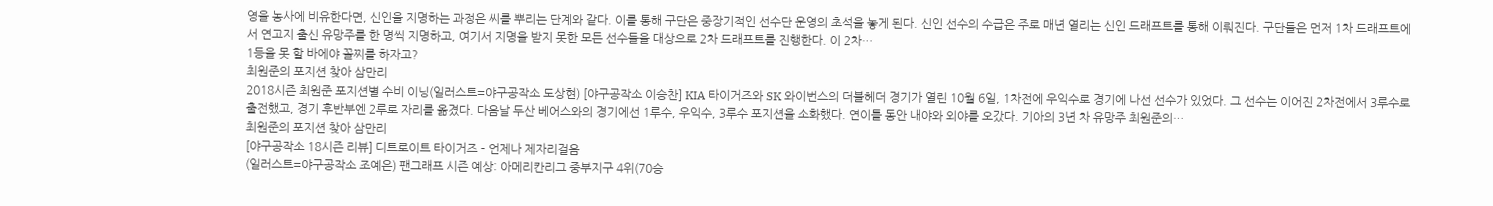영을 농사에 비유한다면, 신인을 지명하는 과정은 씨를 뿌리는 단계와 같다. 이를 통해 구단은 중장기적인 선수단 운영의 초석을 놓게 된다. 신인 선수의 수급은 주로 매년 열리는 신인 드래프트를 통해 이뤄진다. 구단들은 먼저 1차 드래프트에서 연고지 출신 유망주를 한 명씩 지명하고, 여기서 지명을 받지 못한 모든 선수들을 대상으로 2차 드래프트를 진행한다. 이 2차…
1등을 못 할 바에야 꼴찌를 하자고?
최원준의 포지션 찾아 삼만리
2018시즌 최원준 포지션별 수비 이닝(일러스트=야구공작소 도상현) [야구공작소 이승찬] KIA 타이거즈와 SK 와이번스의 더블헤더 경기가 열린 10월 6일, 1차전에 우익수로 경기에 나선 선수가 있었다. 그 선수는 이어진 2차전에서 3루수로 출전했고, 경기 후반부엔 2루로 자리를 옮겼다. 다음날 두산 베어스와의 경기에선 1루수, 우익수, 3루수 포지션을 소화했다. 연이틀 동안 내야와 외야를 오갔다. 기아의 3년 차 유망주 최원준의…
최원준의 포지션 찾아 삼만리
[야구공작소 18시즌 리뷰] 디트로이트 타이거즈 – 언제나 제자리걸음
(일러스트=야구공작소 조예은) 팬그래프 시즌 예상: 아메리칸리그 중부지구 4위(70승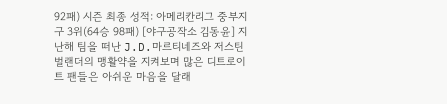92패) 시즌 최종 성적: 아메리칸리그 중부지구 3위(64승 98패) [야구공작소 김동윤] 지난해 팀을 떠난 J.D.마르티네즈와 저스틴 벌랜더의 맹활약을 지켜보며 많은 디트로이트 팬들은 아쉬운 마음을 달래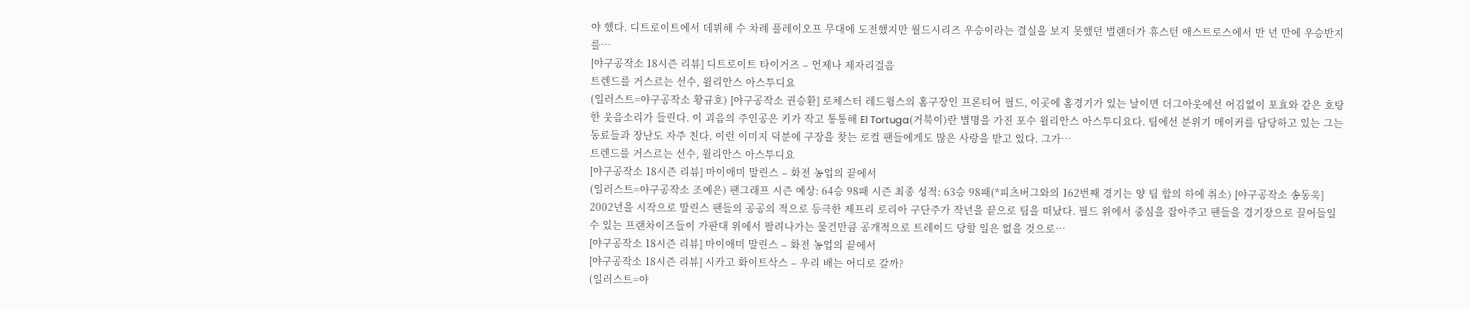야 했다. 디트로이트에서 데뷔해 수 차례 플레이오프 무대에 도전했지만 월드시리즈 우승이라는 결실을 보지 못했던 벌랜더가 휴스턴 애스트로스에서 반 년 만에 우승반지를…
[야구공작소 18시즌 리뷰] 디트로이트 타이거즈 – 언제나 제자리걸음
트렌드를 거스르는 선수, 윌리안스 아스투디요
(일러스트=야구공작소 황규호) [야구공작소 권승환] 로체스터 레드윙스의 홈구장인 프론티어 필드, 이곳에 홈경기가 있는 날이면 더그아웃에선 어김없이 포효와 같은 호탕한 웃음소리가 들린다. 이 괴음의 주인공은 키가 작고 통통해 El Tortuga(거북이)란 별명을 가진 포수 윌리안스 아스투디요다. 팀에선 분위기 메이커를 담당하고 있는 그는 동료들과 장난도 자주 친다. 이런 이미지 덕분에 구장을 찾는 로컬 팬들에게도 많은 사랑을 받고 있다. 그가…
트렌드를 거스르는 선수, 윌리안스 아스투디요
[야구공작소 18시즌 리뷰] 마이애미 말린스 – 화전 농업의 끝에서
(일러스트=야구공작소 조예은) 팬그래프 시즌 예상: 64승 98패 시즌 최종 성적: 63승 98패(*피츠버그와의 162번째 경기는 양 팀 합의 하에 취소) [야구공작소 송동욱] 2002년을 시작으로 말린스 팬들의 공공의 적으로 등극한 제프리 로리아 구단주가 작년을 끝으로 팀을 떠났다. 필드 위에서 중심을 잡아주고 팬들을 경기장으로 끌어들일 수 있는 프랜차이즈들이 가판대 위에서 팔려나가는 물건만큼 공개적으로 트레이드 당할 일은 없을 것으로…
[야구공작소 18시즌 리뷰] 마이애미 말린스 – 화전 농업의 끝에서
[야구공작소 18시즌 리뷰] 시카고 화이트삭스 – 우리 배는 어디로 갈까?
(일러스트=야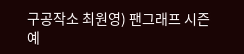구공작소 최원영) 팬그래프 시즌 예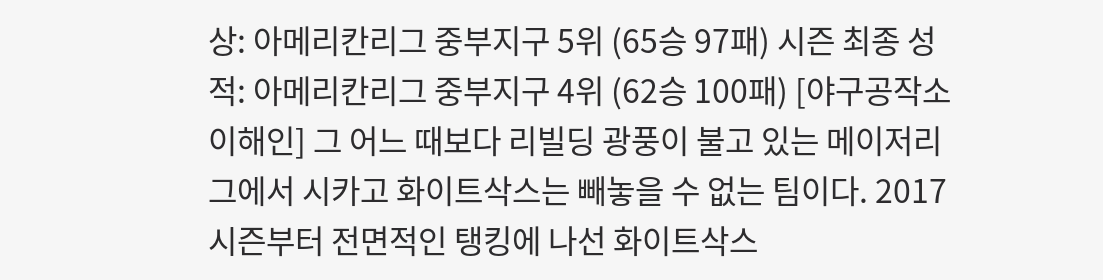상: 아메리칸리그 중부지구 5위 (65승 97패) 시즌 최종 성적: 아메리칸리그 중부지구 4위 (62승 100패) [야구공작소 이해인] 그 어느 때보다 리빌딩 광풍이 불고 있는 메이저리그에서 시카고 화이트삭스는 빼놓을 수 없는 팀이다. 2017시즌부터 전면적인 탱킹에 나선 화이트삭스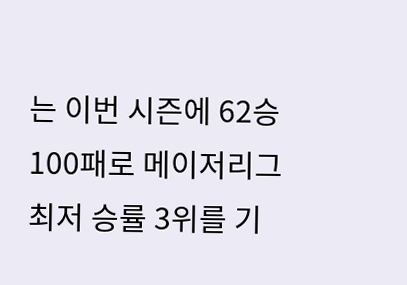는 이번 시즌에 62승 100패로 메이저리그 최저 승률 3위를 기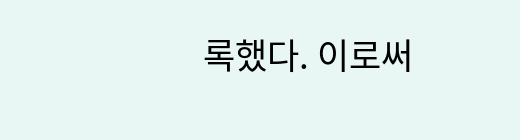록했다. 이로써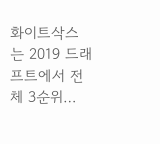화이트삭스는 2019 드래프트에서 전체 3순위…